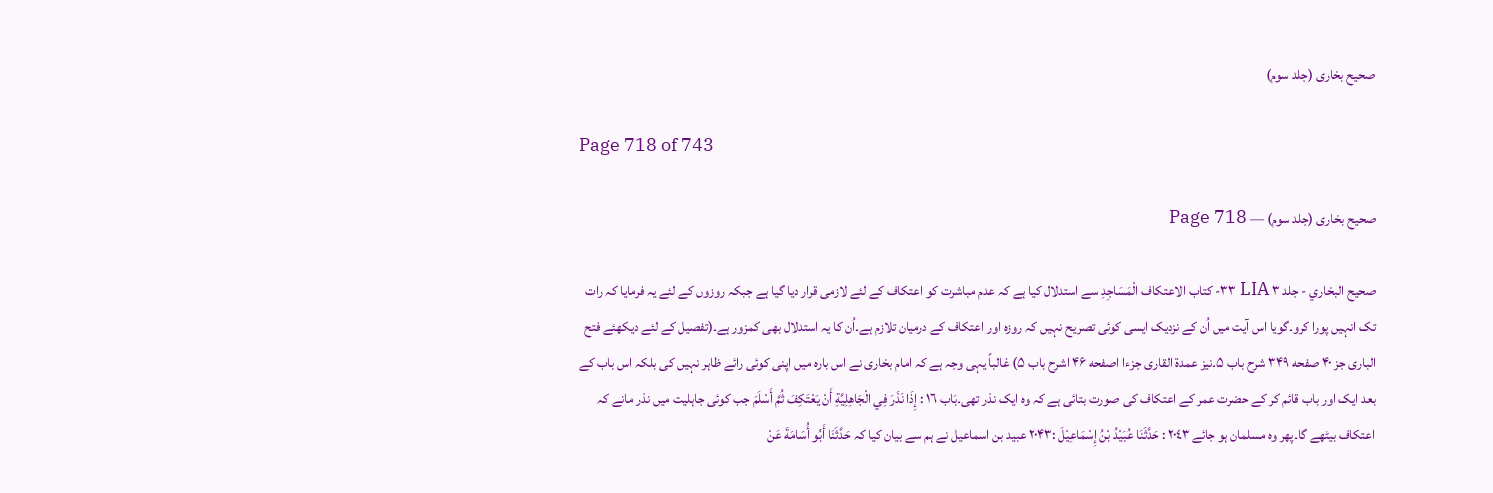صحیح بخاری (جلد سوم)

Page 718 of 743

صحیح بخاری (جلد سوم) — Page 718

صحيح البخاري - جلد ٣ LIA ٣٣- كتاب الاعتكاف الْمَسَاجِدِ سے استدلال کیا ہے کہ عدم مباشرت کو اعتکاف کے لئے لازمی قرار دیا گیا ہے جبکہ روزوں کے لئے یہ فرمایا کہ رات تک انہیں پورا کرو۔گویا اس آیت میں اُن کے نزدیک ایسی کوئی تصریح نہیں کہ روزہ اور اعتکاف کے درمیان تلازم ہے۔اُن کا یہ استدلال بھی کمزور ہے۔(تفصیل کے لئے دیکھئے فتح الباری جز ۴۰ صفحه ۳۴۹ شرح باب ۵۔نیز عمدۃ القاری جزءا اصفحه ۴۶ اشرح باب ۵) غالباً یہی وجہ ہے کہ امام بخاری نے اس بارہ میں اپنی کوئی رائے ظاہر نہیں کی بلکہ اس باب کے بعد ایک اور باب قائم کر کے حضرت عمر کے اعتکاف کی صورت بتائی ہے کہ وہ ایک نذر تھی۔بَاب ١٦ : إِذَا نَذَرَ فِي الْجَاهِلِيَّةِ أَنْ يَعْتَكِفَ ثُمَّ أَسْلَمَ جب کوئی جاہلیت میں نذر مانے کہ اعتکاف بیٹھے گا۔پھر وہ مسلمان ہو جائے ٢٠٤٣ : حَدَّثَنَا عُبَيْدُ بْنُ إِسْمَاعِيْلَ :۲۰۴۳ عبيد بن اسماعیل نے ہم سے بیان کیا کہ حَدَّثَنَا أَبُو أُسَامَةَ عَنْ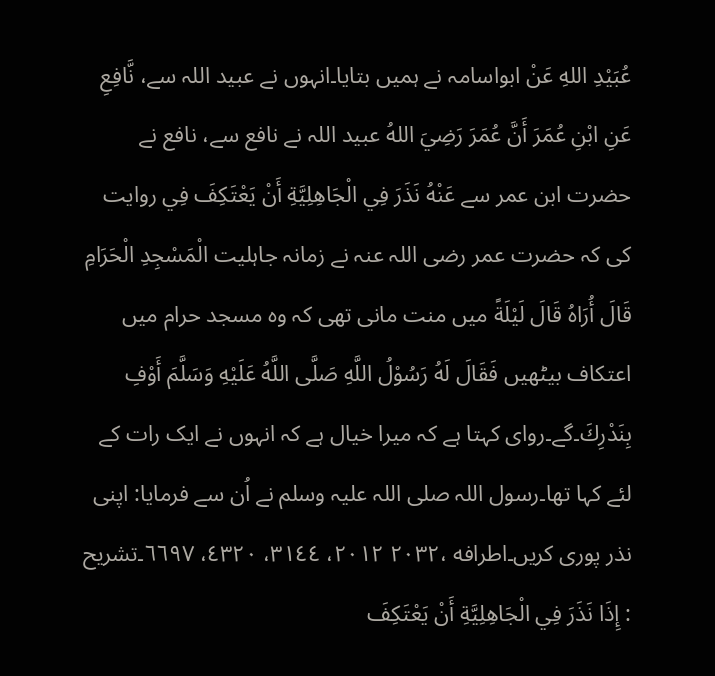عُبَيْدِ اللهِ عَنْ ابواسامہ نے ہمیں بتایا۔انہوں نے عبید اللہ سے، نَّافِعِ عَنِ ابْنِ عُمَرَ أَنَّ عُمَرَ رَضِيَ اللهُ عبید اللہ نے نافع سے، نافع نے حضرت ابن عمر سے عَنْهُ نَذَرَ فِي الْجَاهِلِيَّةِ أَنْ يَعْتَكِفَ فِي روایت کی کہ حضرت عمر رضی اللہ عنہ نے زمانہ جاہلیت الْمَسْجِدِ الْحَرَامِ قَالَ أُرَاهُ قَالَ لَيْلَةً میں منت مانی تھی کہ وہ مسجد حرام میں اعتکاف بیٹھیں فَقَالَ لَهُ رَسُوْلُ اللَّهِ صَلَّى اللَّهُ عَلَيْهِ وَسَلَّمَ أَوْفِ بِنَدْرِكَ۔گے۔روای کہتا ہے کہ میرا خیال ہے کہ انہوں نے ایک رات کے لئے کہا تھا۔رسول اللہ صلی اللہ علیہ وسلم نے اُن سے فرمایا: اپنی نذر پوری کریں۔اطرافه ،۲۰۳۲ ۲۰۱۲، ٣١٤٤، ٤٣٢٠، ٦٦٩٧۔تشریح : إِذَا نَذَرَ فِي الْجَاهِلِيَّةِ أَنْ يَعْتَكِفَ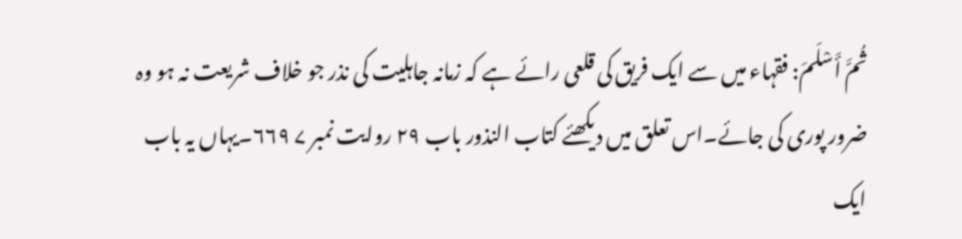ثُمَّ أَسْلَمَ: فقہاء میں سے ایک فریق کی قلعی رائے ہے کہ زمانہ جاہلیت کی نذر جو خلاف شریعت نہ ہو وہ ضرور پوری کی جائے۔اس تعلق میں دیکھئے کتاب النذور باب ۲۹ روایت نمبر ۷ ۶۶۹۔یہاں یہ باب ایک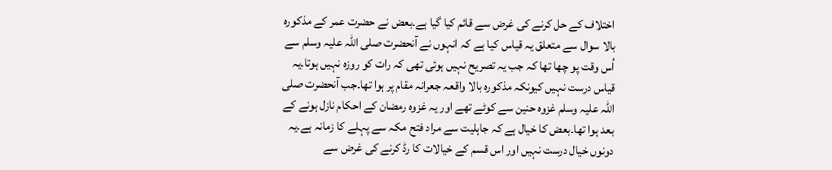اختلاف کے حل کرنے کی غرض سے قائم کیا گیا ہے۔بعض نے حضرت عمر کے مذکورہ بالا سوال سے متعلق یہ قیاس کیا ہے کہ انہوں نے آنحضرت صلی اللہ علیہ وسلم سے اُس وقت پو چھا تھا کہ جب یہ تصریح نہیں ہوئی تھی کہ رات کو روزہ نہیں ہوتا۔یہ قیاس درست نہیں کیونکہ مذکورہ بالا واقعہ جعرانہ مقام پر ہوا تھا۔جب آنحضرت صلی اللہ علیہ وسلم غزوہ حنین سے کوٹے تھے اور یہ غزوہ رمضان کے احکام نازل ہونے کے بعد ہوا تھا۔بعض کا خیال ہے کہ جاہلیت سے مراد فتح مکہ سے پہلے کا زمانہ ہے۔یہ دونوں خیال درست نہیں اور اس قسم کے خیالات کا رڈ کرنے کی غرض سے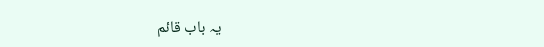یہ باب قائم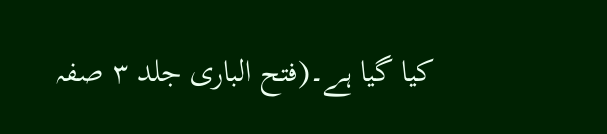کیا گیا ہے۔(فتح الباری جلد ۳ صفہ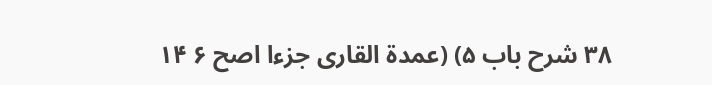۳۸ شرح باب ۵) (عمدۃ القاری جزءا اصح ۶ ۱۴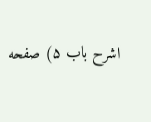اشرح باب ۵) صفحه